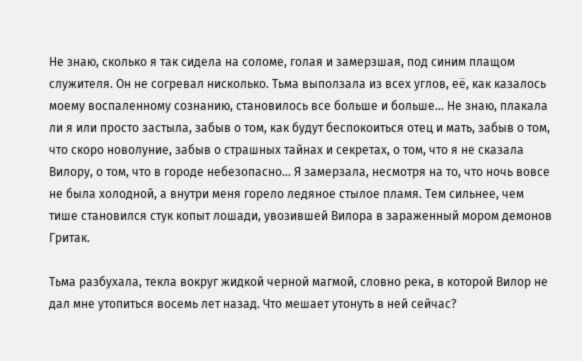Не знаю, сколько я так сидела на соломе, голая и замерзшая, под синим плащом служителя. Он не согревал нисколько. Тьма выползала из всех углов, её, как казалось моему воспаленному сознанию, становилось все больше и больше... Не знаю, плакала ли я или просто застыла, забыв о том, как будут беспокоиться отец и мать, забыв о том, что скоро новолуние, забыв о страшных тайнах и секретах, о том, что я не сказала Вилору, о том, что в городе небезопасно... Я замерзала, несмотря на то, что ночь вовсе не была холодной, а внутри меня горело ледяное стылое пламя. Тем сильнее, чем тише становился стук копыт лошади, увозившей Вилора в зараженный мором демонов Гритак.

Тьма разбухала, текла вокруг жидкой черной магмой, словно река, в которой Вилор не дал мне утопиться восемь лет назад. Что мешает утонуть в ней сейчас?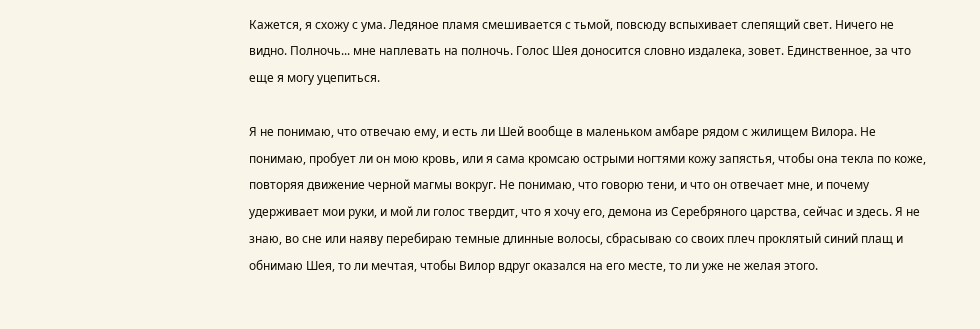Кажется, я схожу с ума. Ледяное пламя смешивается с тьмой, повсюду вспыхивает слепящий свет. Ничего не видно. Полночь... мне наплевать на полночь. Голос Шея доносится словно издалека, зовет. Единственное, за что еще я могу уцепиться.

Я не понимаю, что отвечаю ему, и есть ли Шей вообще в маленьком амбаре рядом с жилищем Вилора. Не понимаю, пробует ли он мою кровь, или я сама кромсаю острыми ногтями кожу запястья, чтобы она текла по коже, повторяя движение черной магмы вокруг. Не понимаю, что говорю тени, и что он отвечает мне, и почему удерживает мои руки, и мой ли голос твердит, что я хочу его, демона из Серебряного царства, сейчас и здесь. Я не знаю, во сне или наяву перебираю темные длинные волосы, сбрасываю со своих плеч проклятый синий плащ и обнимаю Шея, то ли мечтая, чтобы Вилор вдруг оказался на его месте, то ли уже не желая этого.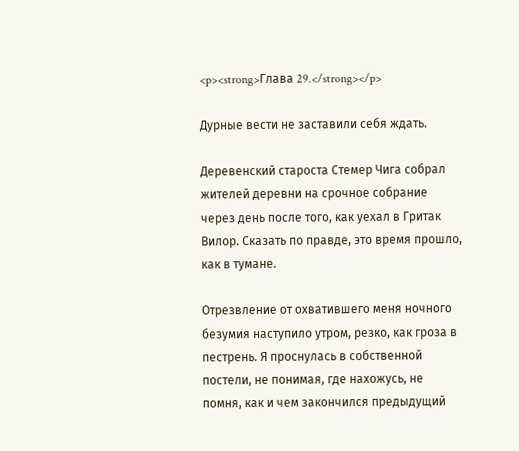<p><strong>Глава 29.</strong></p>

Дурные вести не заставили себя ждать.

Деревенский староста Стемер Чига собрал жителей деревни на срочное собрание через день после того, как уехал в Гритак Вилор. Сказать по правде, это время прошло, как в тумане.

Отрезвление от охватившего меня ночного безумия наступило утром, резко, как гроза в пестрень. Я проснулась в собственной постели, не понимая, где нахожусь, не помня, как и чем закончился предыдущий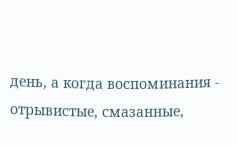день, а когда воспоминания - отрывистые, смазанные,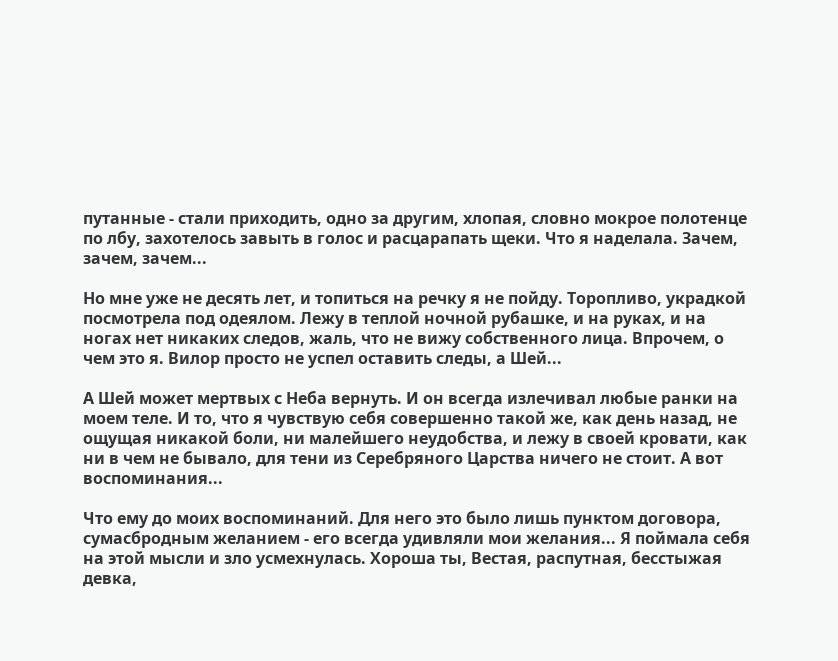путанные - стали приходить, одно за другим, хлопая, словно мокрое полотенце по лбу, захотелось завыть в голос и расцарапать щеки. Что я наделала. Зачем, зачем, зачем...

Но мне уже не десять лет, и топиться на речку я не пойду. Торопливо, украдкой посмотрела под одеялом. Лежу в теплой ночной рубашке, и на руках, и на ногах нет никаких следов, жаль, что не вижу собственного лица. Впрочем, о чем это я. Вилор просто не успел оставить следы, а Шей...

А Шей может мертвых с Неба вернуть. И он всегда излечивал любые ранки на моем теле. И то, что я чувствую себя совершенно такой же, как день назад, не ощущая никакой боли, ни малейшего неудобства, и лежу в своей кровати, как ни в чем не бывало, для тени из Серебряного Царства ничего не стоит. А вот воспоминания...

Что ему до моих воспоминаний. Для него это было лишь пунктом договора, сумасбродным желанием - его всегда удивляли мои желания... Я поймала себя на этой мысли и зло усмехнулась. Хороша ты, Вестая, распутная, бесстыжая девка,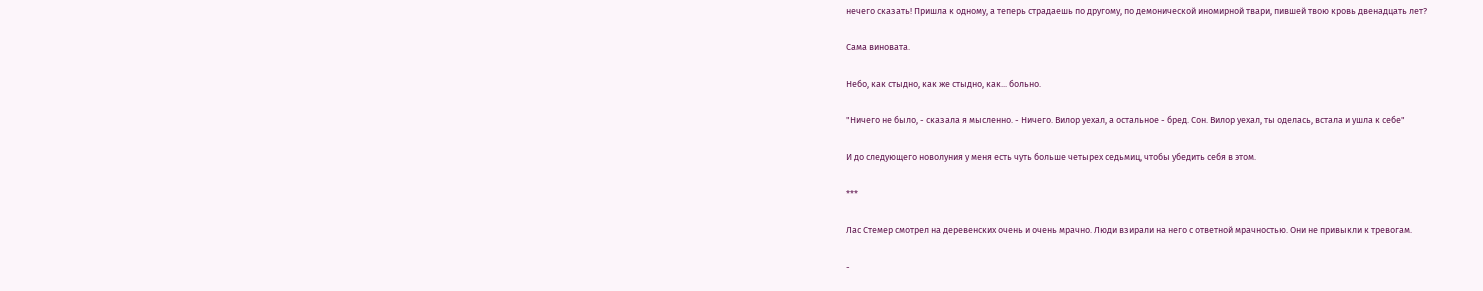нечего сказать! Пришла к одному, а теперь страдаешь по другому, по демонической иномирной твари, пившей твою кровь двенадцать лет?

Сама виновата.

Небо, как стыдно, как же стыдно, как... больно.

"Ничего не было, - сказала я мысленно. - Ничего. Вилор уехал, а остальное - бред. Сон. Вилор уехал, ты оделась, встала и ушла к себе"

И до следующего новолуния у меня есть чуть больше четырех седьмиц, чтобы убедить себя в этом.

***

Лас Стемер смотрел на деревенских очень и очень мрачно. Люди взирали на него с ответной мрачностью. Они не привыкли к тревогам.

-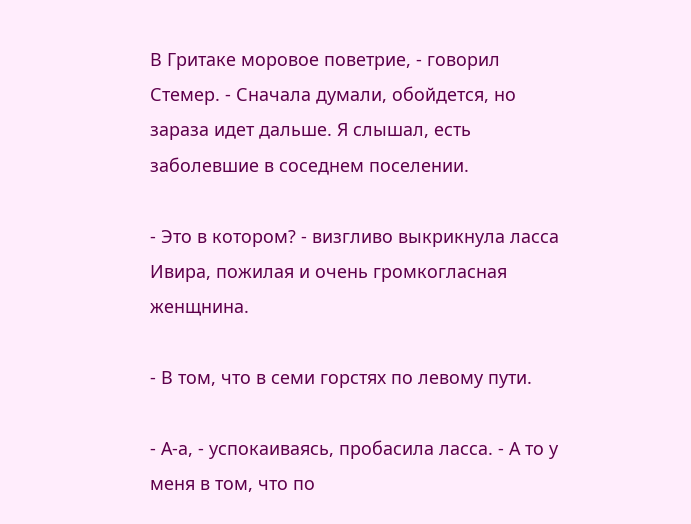В Гритаке моровое поветрие, - говорил Стемер. - Сначала думали, обойдется, но зараза идет дальше. Я слышал, есть заболевшие в соседнем поселении.

- Это в котором? - визгливо выкрикнула ласса Ивира, пожилая и очень громкогласная женщнина.

- В том, что в семи горстях по левому пути.

- А-а, - успокаиваясь, пробасила ласса. - А то у меня в том, что по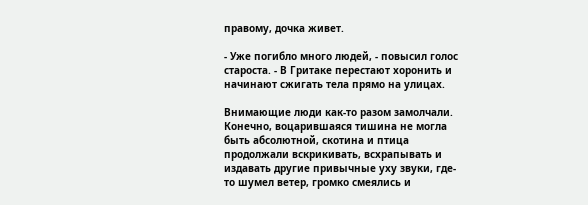правому, дочка живет.

- Уже погибло много людей, - повысил голос староста. - В Гритаке перестают хоронить и начинают сжигать тела прямо на улицах.

Внимающие люди как-то разом замолчали. Конечно, воцарившаяся тишина не могла быть абсолютной, скотина и птица продолжали вскрикивать, всхрапывать и издавать другие привычные уху звуки, где-то шумел ветер, громко смеялись и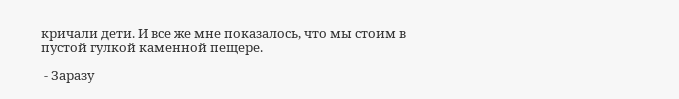кричали дети. И все же мне показалось, что мы стоим в пустой гулкой каменной пещере.

 - Заразу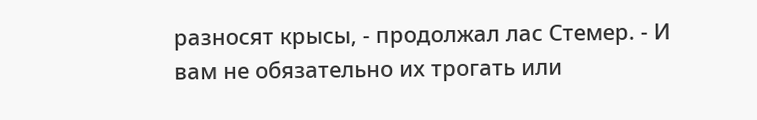разносят крысы, - продолжал лас Стемер. - И вам не обязательно их трогать или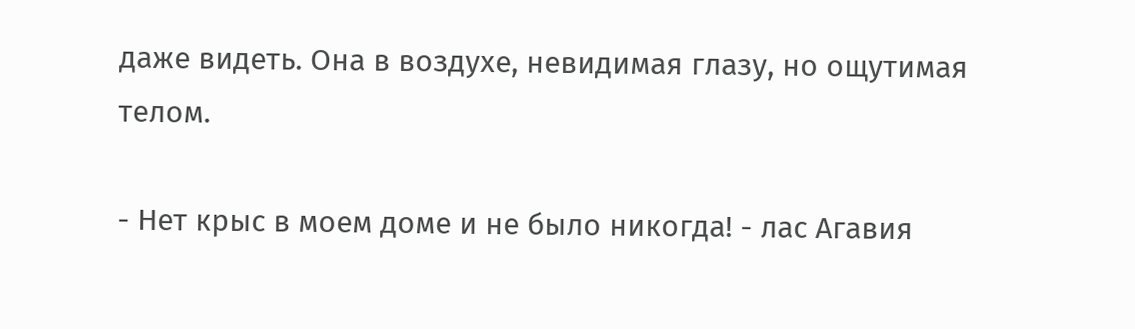даже видеть. Она в воздухе, невидимая глазу, но ощутимая телом.

- Нет крыс в моем доме и не было никогда! - лас Агавия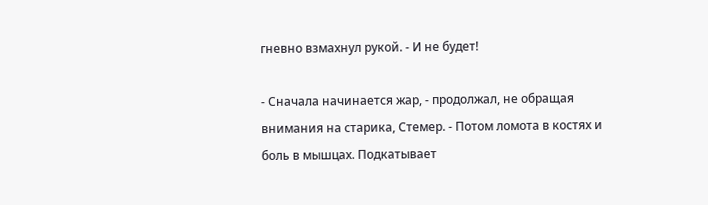гневно взмахнул рукой. - И не будет!

- Сначала начинается жар, - продолжал, не обращая внимания на старика, Стемер. - Потом ломота в костях и боль в мышцах. Подкатывает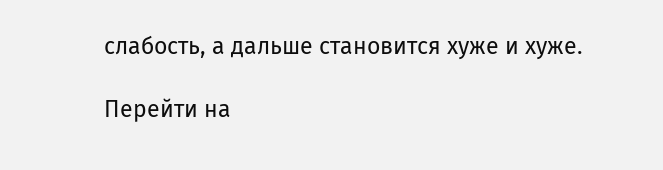слабость, а дальше становится хуже и хуже.

Перейти на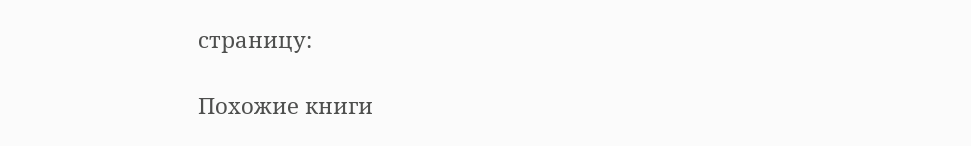страницу:

Похожие книги